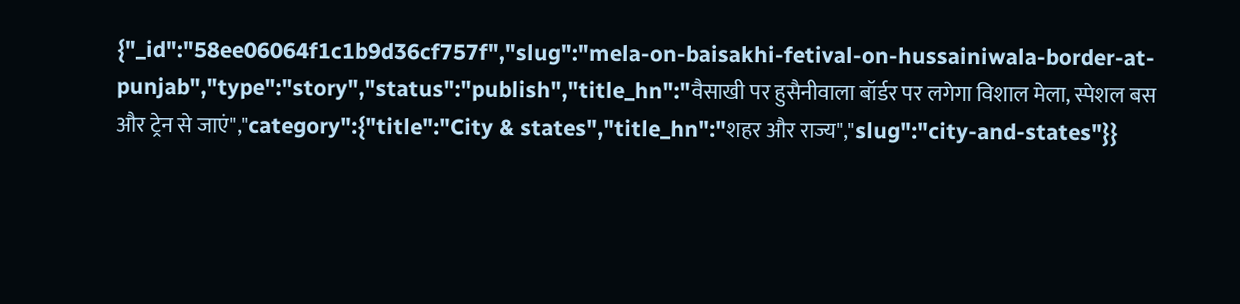{"_id":"58ee06064f1c1b9d36cf757f","slug":"mela-on-baisakhi-fetival-on-hussainiwala-border-at-punjab","type":"story","status":"publish","title_hn":"वैसाखी पर हुसैनीवाला बॉर्डर पर लगेगा विशाल मेला, स्पेशल बस और ट्रेन से जाएं","category":{"title":"City & states","title_hn":"शहर और राज्य","slug":"city-and-states"}}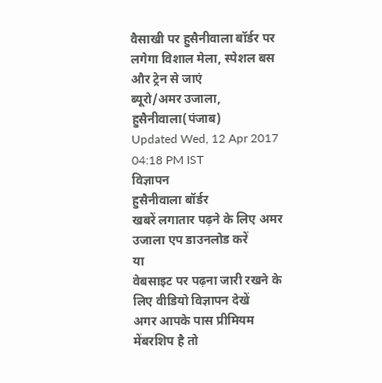वैसाखी पर हुसैनीवाला बॉर्डर पर लगेगा विशाल मेला, स्पेशल बस और ट्रेन से जाएं
ब्यूरो/अमर उजाला, हुसैनीवाला(पंजाब)
Updated Wed, 12 Apr 2017 04:18 PM IST
विज्ञापन
हुसैनीवाला बॉर्डर
खबरें लगातार पढ़ने के लिए अमर उजाला एप डाउनलोड करें
या
वेबसाइट पर पढ़ना जारी रखने के लिए वीडियो विज्ञापन देखें
अगर आपके पास प्रीमियम मेंबरशिप है तो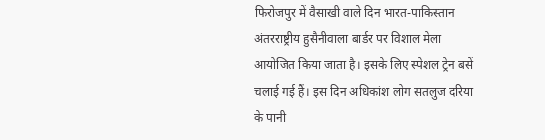फिरोजपुर में वैसाखी वाले दिन भारत-पाकिस्तान अंतरराष्ट्रीय हुसैनीवाला बार्डर पर विशाल मेला आयोजित किया जाता है। इसके लिए स्पेशल ट्रेन बसें चलाई गई हैं। इस दिन अधिकांश लोग सतलुज दरिया के पानी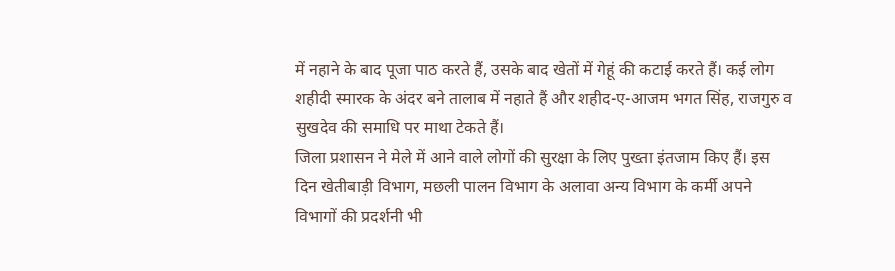में नहाने के बाद पूजा पाठ करते हैं, उसके बाद खेतों में गेहूं की कटाई करते हैं। कई लोग शहीदी स्मारक के अंदर बने तालाब में नहाते हैं और शहीद-ए-आजम भगत सिंह, राजगुरु व सुखदेव की समाधि पर माथा टेकते हैं।
जिला प्रशासन ने मेले में आने वाले लोगों की सुरक्षा के लिए पुख्ता इंतजाम किए हैं। इस दिन खेतीबाड़ी विभाग, मछली पालन विभाग के अलावा अन्य विभाग के कर्मी अपने विभागों की प्रदर्शनी भी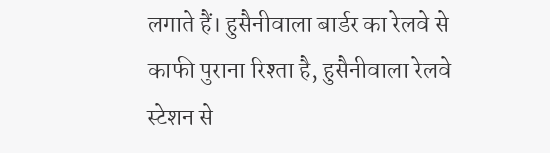लगाते हैं। हुसैनीवाला बार्डर का रेलवे से काफी पुराना रिश्ता है, हुसैनीवाला रेलवे स्टेशन से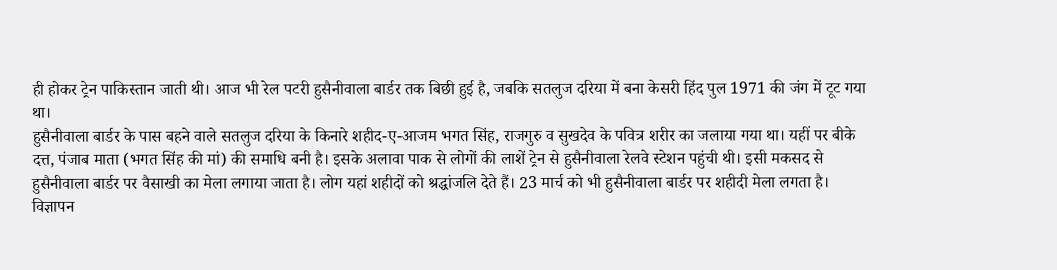ही होकर ट्रेन पाकिस्तान जाती थी। आज भी रेल पटरी हुसैनीवाला बार्डर तक बिछी हुई है, जबकि सतलुज दरिया में बना केसरी हिंद पुल 1971 की जंग में टूट गया था।
हुसैनीवाला बार्डर के पास बहने वाले सतलुज दरिया के किनारे शहीद-ए-आजम भगत सिंह, राजगुरु व सुखदेव के पवित्र शरीर का जलाया गया था। यहीं पर बीके दत्त, पंजाब माता (भगत सिंह की मां) की समाधि बनी है। इसके अलावा पाक से लोगों की लाशें ट्रेन से हुसैनीवाला रेलवे स्टेशन पहुंची थी। इसी मकसद से हुसैनीवाला बार्डर पर वैसाखी का मेला लगाया जाता है। लोग यहां शहीदों को श्रद्धांजलि देते हैं। 23 मार्च को भी हुसैनीवाला बार्डर पर शहीदी मेला लगता है।
विज्ञापन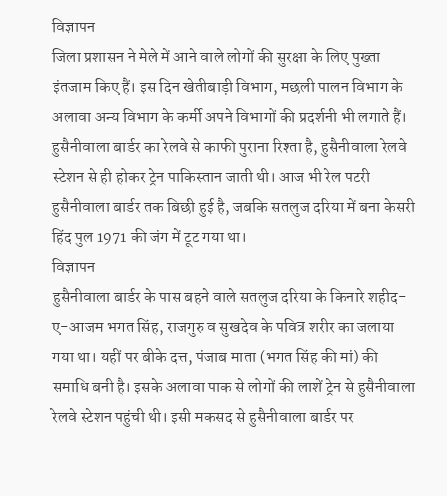विज्ञापन
जिला प्रशासन ने मेले में आने वाले लोगों की सुरक्षा के लिए पुख्ता इंतजाम किए हैं। इस दिन खेतीबाड़ी विभाग, मछली पालन विभाग के अलावा अन्य विभाग के कर्मी अपने विभागों की प्रदर्शनी भी लगाते हैं। हुसैनीवाला बार्डर का रेलवे से काफी पुराना रिश्ता है, हुसैनीवाला रेलवे स्टेशन से ही होकर ट्रेन पाकिस्तान जाती थी। आज भी रेल पटरी हुसैनीवाला बार्डर तक बिछी हुई है, जबकि सतलुज दरिया में बना केसरी हिंद पुल 1971 की जंग में टूट गया था।
विज्ञापन
हुसैनीवाला बार्डर के पास बहने वाले सतलुज दरिया के किनारे शहीद-ए-आजम भगत सिंह, राजगुरु व सुखदेव के पवित्र शरीर का जलाया गया था। यहीं पर बीके दत्त, पंजाब माता (भगत सिंह की मां) की समाधि बनी है। इसके अलावा पाक से लोगों की लाशें ट्रेन से हुसैनीवाला रेलवे स्टेशन पहुंची थी। इसी मकसद से हुसैनीवाला बार्डर पर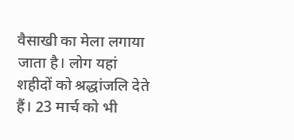वैसाखी का मेला लगाया जाता है। लोग यहां शहीदों को श्रद्धांजलि देते हैं। 23 मार्च को भी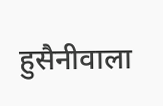हुसैनीवाला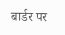बार्डर पर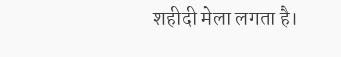शहीदी मेला लगता है।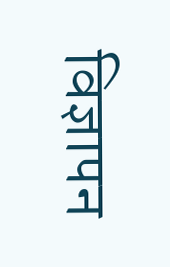विज्ञापन